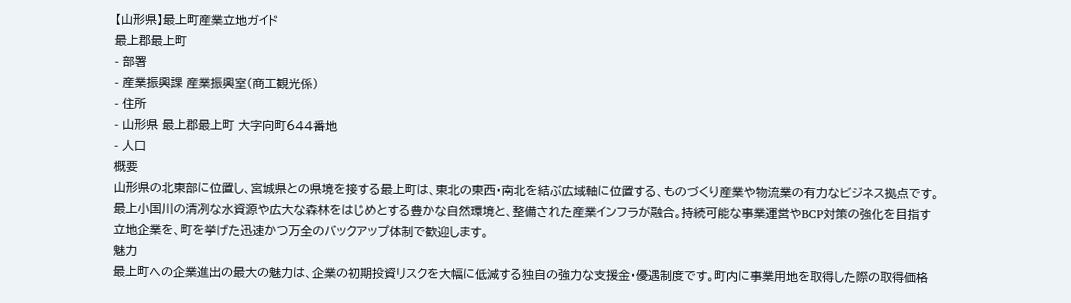【山形県】最上町産業立地ガイド
最上郡最上町
- 部署
- 産業振興課 産業振興室(商工観光係)
- 住所
- 山形県 最上郡最上町 大字向町644番地
- 人口
概要
山形県の北東部に位置し、宮城県との県境を接する最上町は、東北の東西・南北を結ぶ広域軸に位置する、ものづくり産業や物流業の有力なビジネス拠点です。最上小国川の清冽な水資源や広大な森林をはじめとする豊かな自然環境と、整備された産業インフラが融合。持続可能な事業運営やBCP対策の強化を目指す立地企業を、町を挙げた迅速かつ万全のバックアップ体制で歓迎します。
魅力
最上町への企業進出の最大の魅力は、企業の初期投資リスクを大幅に低減する独自の強力な支援金・優遇制度です。町内に事業用地を取得した際の取得価格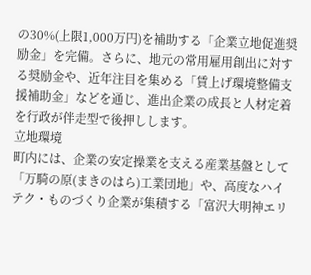の30%(上限1,000万円)を補助する「企業立地促進奨励金」を完備。さらに、地元の常用雇用創出に対する奨励金や、近年注目を集める「賃上げ環境整備支援補助金」などを通じ、進出企業の成長と人材定着を行政が伴走型で後押しします。
立地環境
町内には、企業の安定操業を支える産業基盤として「万騎の原(まきのはら)工業団地」や、高度なハイテク・ものづくり企業が集積する「富沢大明神エリ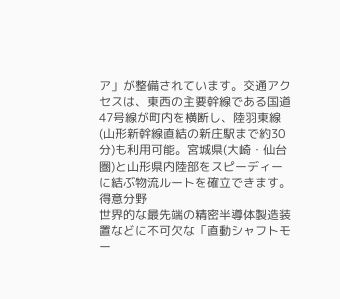ア」が整備されています。交通アクセスは、東西の主要幹線である国道47号線が町内を横断し、陸羽東線(山形新幹線直結の新庄駅まで約30分)も利用可能。宮城県(大崎・仙台圏)と山形県内陸部をスピーディーに結ぶ物流ルートを確立できます。
得意分野
世界的な最先端の精密半導体製造装置などに不可欠な「直動シャフトモー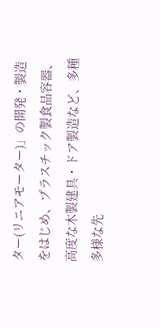ター(リニアモーター)」の開発・製造をはじめ、プラスチック製食品容器、高度な木製建具・ドア製造など、多種多様な先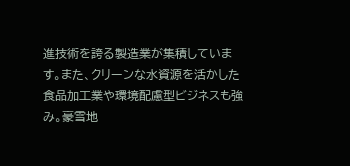進技術を誇る製造業が集積しています。また、クリーンな水資源を活かした食品加工業や環境配慮型ビジネスも強み。豪雪地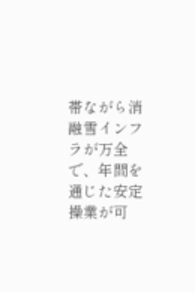帯ながら消融雪インフラが万全で、年間を通じた安定操業が可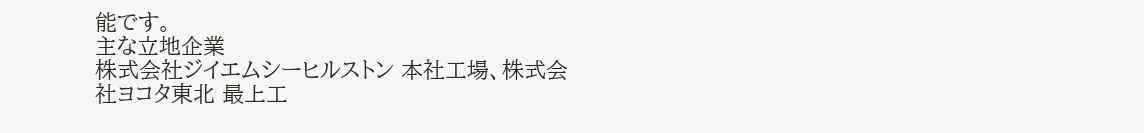能です。
主な立地企業
株式会社ジイエムシーヒルストン 本社工場、株式会社ヨコタ東北 最上工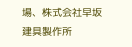場、株式会社早坂建具製作所